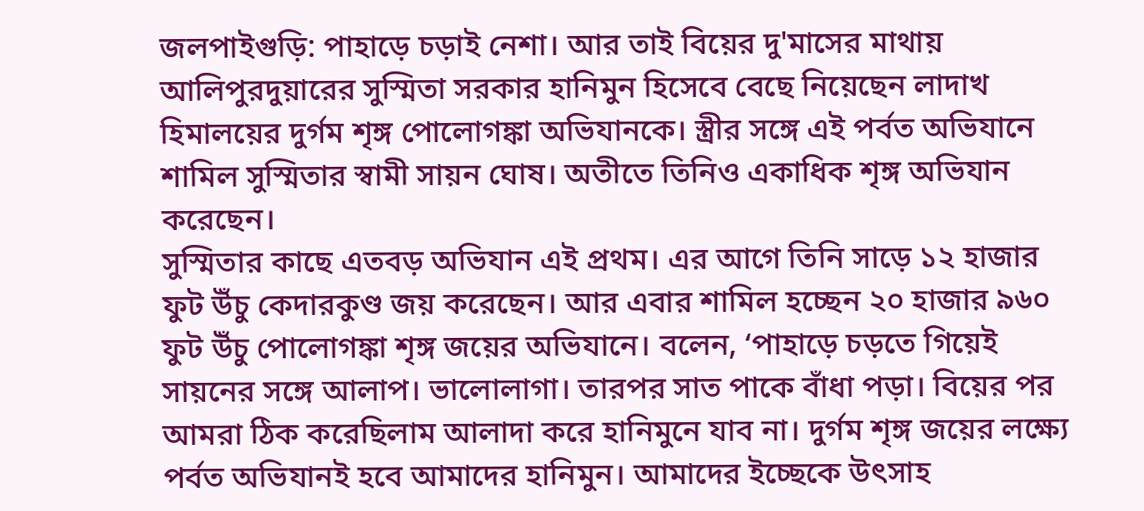জলপাইগুড়ি: পাহাড়ে চড়াই নেশা। আর তাই বিয়ের দু'মাসের মাথায় আলিপুরদুয়ারের সুস্মিতা সরকার হানিমুন হিসেবে বেছে নিয়েছেন লাদাখ হিমালয়ের দুর্গম শৃঙ্গ পোলোগঙ্কা অভিযানকে। স্ত্রীর সঙ্গে এই পর্বত অভিযানে শামিল সুস্মিতার স্বামী সায়ন ঘোষ। অতীতে তিনিও একাধিক শৃঙ্গ অভিযান করেছেন।
সুস্মিতার কাছে এতবড় অভিযান এই প্রথম। এর আগে তিনি সাড়ে ১২ হাজার ফুট উঁচু কেদারকুণ্ড জয় করেছেন। আর এবার শামিল হচ্ছেন ২০ হাজার ৯৬০ ফুট উঁচু পোলোগঙ্কা শৃঙ্গ জয়ের অভিযানে। বলেন, ‘পাহাড়ে চড়তে গিয়েই সায়নের সঙ্গে আলাপ। ভালোলাগা। তারপর সাত পাকে বাঁধা পড়া। বিয়ের পর আমরা ঠিক করেছিলাম আলাদা করে হানিমুনে যাব না। দুর্গম শৃঙ্গ জয়ের লক্ষ্যে পর্বত অভিযানই হবে আমাদের হানিমুন। আমাদের ইচ্ছেকে উৎসাহ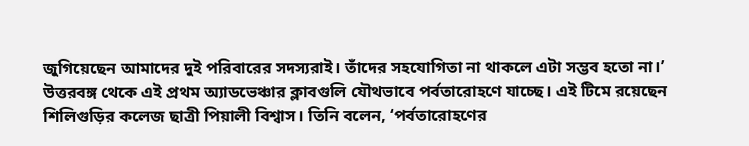জুগিয়েছেন আমাদের দুই পরিবারের সদস্যরাই। তাঁদের সহযোগিতা না থাকলে এটা সম্ভব হতো না।’
উত্তরবঙ্গ থেকে এই প্রথম অ্যাডভেঞ্চার ক্লাবগুলি যৌথভাবে পর্বতারোহণে যাচ্ছে। এই টিমে রয়েছেন শিলিগুড়ির কলেজ ছাত্রী পিয়ালী বিশ্বাস। তিনি বলেন, ‘পর্বতারোহণের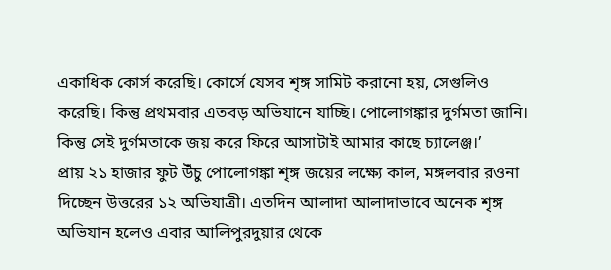একাধিক কোর্স করেছি। কোর্সে যেসব শৃঙ্গ সামিট করানো হয়, সেগুলিও করেছি। কিন্তু প্রথমবার এতবড় অভিযানে যাচ্ছি। পোলোগঙ্কার দুর্গমতা জানি। কিন্তু সেই দুর্গমতাকে জয় করে ফিরে আসাটাই আমার কাছে চ্যালেঞ্জ।’
প্রায় ২১ হাজার ফুট উঁচু পোলোগঙ্কা শৃঙ্গ জয়ের লক্ষ্যে কাল, মঙ্গলবার রওনা দিচ্ছেন উত্তরের ১২ অভিযাত্রী। এতদিন আলাদা আলাদাভাবে অনেক শৃঙ্গ অভিযান হলেও এবার আলিপুরদুয়ার থেকে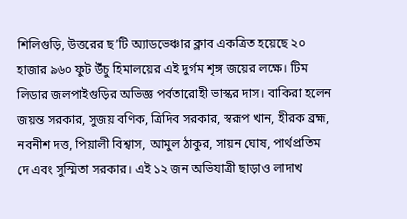শিলিগুড়ি, উত্তরের ছ’টি অ্যাডভেঞ্চার ক্লাব একত্রিত হয়েছে ২০ হাজার ৯৬০ ফুট উঁচু হিমালয়ের এই দুর্গম শৃঙ্গ জয়ের লক্ষে। টিম লিডার জলপাইগুড়ির অভিজ্ঞ পর্বতারোহী ভাস্কর দাস। বাকিরা হলেন জয়ন্ত সরকার, সুজয় বণিক, ত্রিদিব সরকার, স্বরূপ খান, হীরক ব্রহ্ম, নবনীশ দত্ত, পিয়ালী বিশ্বাস, আমুল ঠাকুর, সায়ন ঘোষ, পার্থপ্রতিম দে এবং সুস্মিতা সরকার। এই ১২ জন অভিযাত্রী ছাড়াও লাদাখ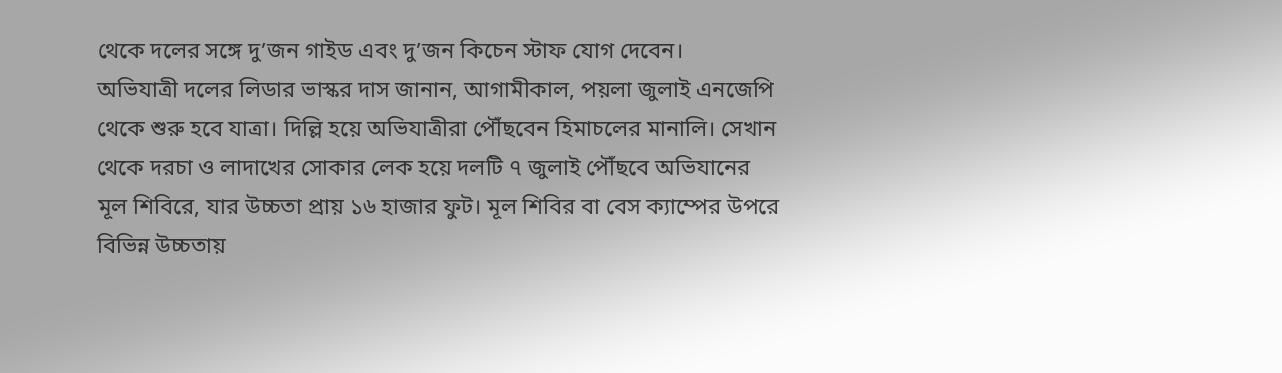থেকে দলের সঙ্গে দু’জন গাইড এবং দু’জন কিচেন স্টাফ যোগ দেবেন।
অভিযাত্রী দলের লিডার ভাস্কর দাস জানান, আগামীকাল, পয়লা জুলাই এনজেপি থেকে শুরু হবে যাত্রা। দিল্লি হয়ে অভিযাত্রীরা পৌঁছবেন হিমাচলের মানালি। সেখান থেকে দরচা ও লাদাখের সোকার লেক হয়ে দলটি ৭ জুলাই পৌঁছবে অভিযানের মূল শিবিরে, যার উচ্চতা প্রায় ১৬ হাজার ফুট। মূল শিবির বা বেস ক্যাম্পের উপরে বিভিন্ন উচ্চতায়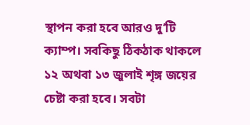স্থাপন করা হবে আরও দু’টি ক্যাম্প। সবকিছু ঠিকঠাক থাকলে ১২ অথবা ১৩ জুলাই শৃঙ্গ জয়ের চেষ্টা করা হবে। সবটা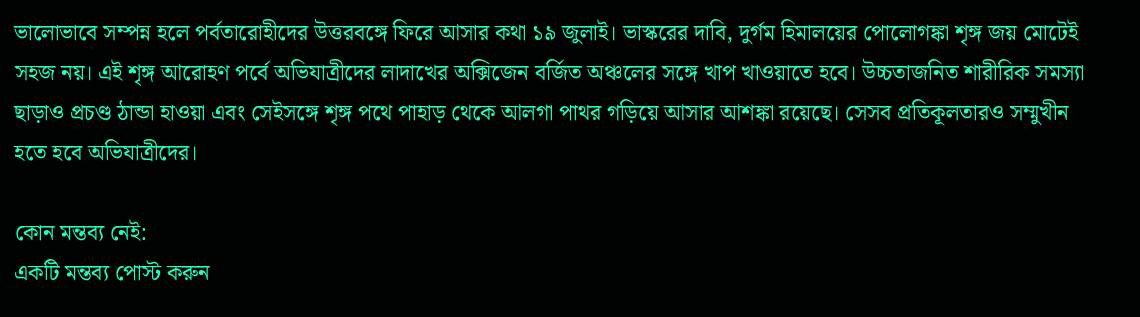ভালোভাবে সম্পন্ন হলে পর্বতারোহীদের উত্তরবঙ্গে ফিরে আসার কথা ১৯ জুলাই। ভাস্করের দাবি, দুর্গম হিমালয়ের পোলোগঙ্কা শৃঙ্গ জয় মোটেই সহজ নয়। এই শৃঙ্গ আরোহণ পর্বে অভিযাত্রীদের লাদাখের অক্সিজেন বর্জিত অঞ্চলের সঙ্গে খাপ খাওয়াতে হবে। উচ্চতাজনিত শারীরিক সমস্যা ছাড়াও প্রচণ্ড ঠান্ডা হাওয়া এবং সেইসঙ্গে শৃঙ্গ পথে পাহাড় থেকে আলগা পাথর গড়িয়ে আসার আশঙ্কা রয়েছে। সেসব প্রতিকূলতারও সম্মুখীন হতে হবে অভিযাত্রীদের।

কোন মন্তব্য নেই:
একটি মন্তব্য পোস্ট করুন